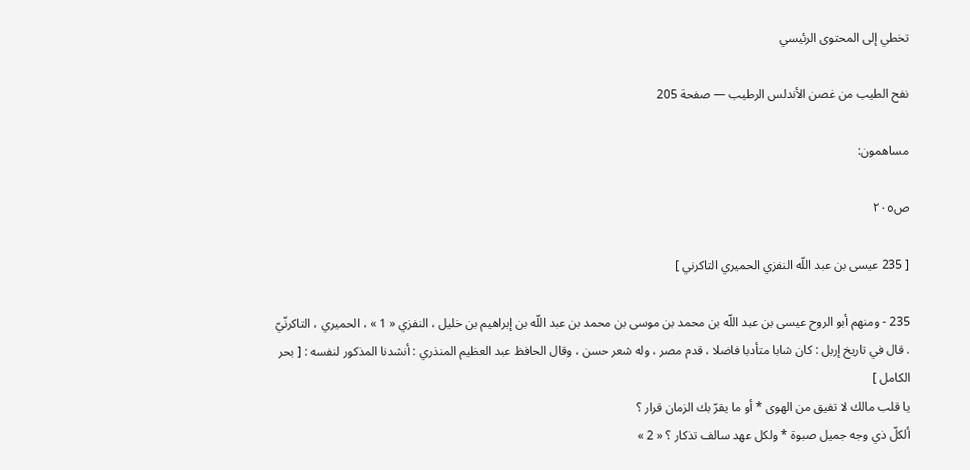تخطي إلى المحتوى الرئيسي

نفح الطيب من غصن الأندلس الرطيب — صفحة 205

مساهمون:

ص٢٠٥

[ 235 عيسى بن عبد اللّه النفزي الحميري التاكرني ]

235 - ومنهم أبو الروح عيسى بن عبد اللّه بن محمد بن موسى بن محمد بن عبد اللّه بن إبراهيم بن خليل ، النفزي « 1 » ، الحميري ، التاكرنّيّ . قال في تاريخ إربل : كان شابا متأدبا فاضلا ، قدم مصر ، وله شعر حسن ، وقال الحافظ عبد العظيم المنذري : أنشدنا المذكور لنفسه : [ بحر الكامل ]
يا قلب مالك لا تفيق من الهوى * أو ما يقرّ بك الزمان قرار ؟
ألكلّ ذي وجه جميل صبوة * ولكل عهد سالف تذكار ؟ « 2 »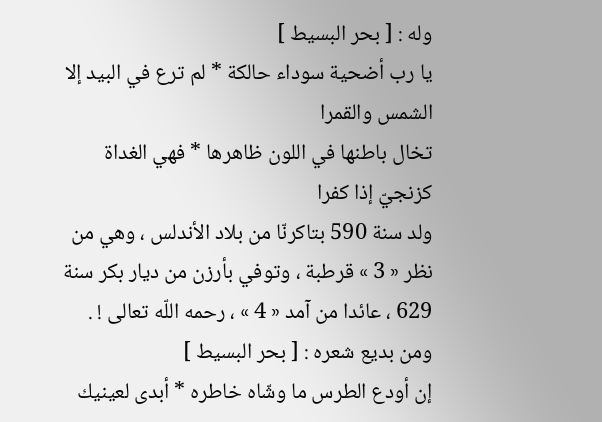وله : [ بحر البسيط ]
يا رب أضحية سوداء حالكة * لم ترع في البيد إلا الشمس والقمرا
تخال باطنها في اللون ظاهرها * فهي الغداة كزنجيّ إذا كفرا
ولد سنة 590 بتاكرنّا من بلاد الأندلس ، وهي من نظر « 3 » قرطبة ، وتوفي بأرزن من ديار بكر سنة 629 ، عائدا من آمد « 4 » ، رحمه اللّه تعالى ! . ومن بديع شعره : [ بحر البسيط ]
إن أودع الطرس ما وشّاه خاطره * أبدى لعينيك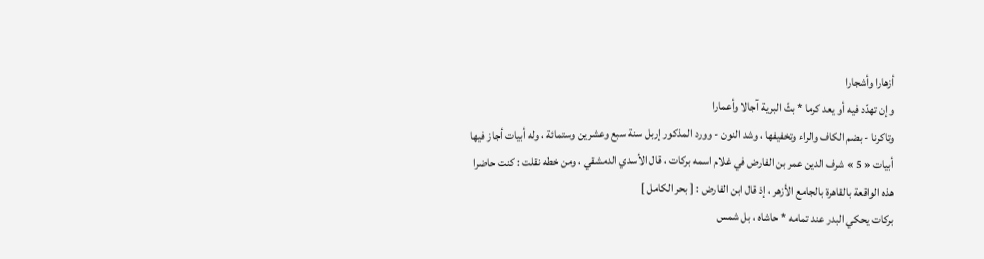أزهارا وأشجارا
وإن تهدّد فيه أو يعد كرما * بثّ البرية آجالا وأعمارا
وتاكرنا - بضم الكاف والراء وتخفيفها ، وشد النون - وورد المذكور إربل سنة سبع وعشرين وستمائة ، وله أبيات أجاز فيها أبيات « 5 » شرف الدين عمر بن الفارض في غلام اسمه بركات ، قال الأسدي الدمشقي ، ومن خطه نقلت : كنت حاضرا هذه الواقعة بالقاهرة بالجامع الأزهر ، إذ قال ابن الفارض : [ بحر الكامل ]
بركات يحكي البدر عند تمامه * حاشاه ، بل شمس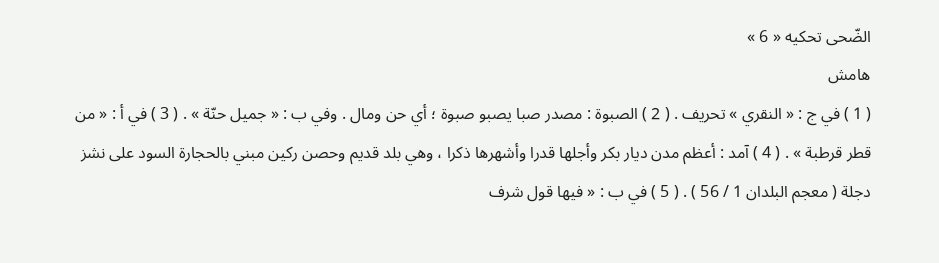الضّحى تحكيه « 6 »
هامش
( 1 ) في ج : « النقري » تحريف . ( 2 ) الصبوة : مصدر صبا يصبو صبوة ؛ أي حن ومال . وفي ب : « جميل حنّة » . ( 3 ) في أ : « من قطر قرطبة » . ( 4 ) آمد : أعظم مدن ديار بكر وأجلها قدرا وأشهرها ذكرا ، وهي بلد قديم وحصن ركين مبني بالحجارة السود على نشز دجلة ( معجم البلدان 1 / 56 ) . ( 5 ) في ب : « فيها قول شرف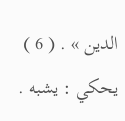الدين » . ( 6 ) يحكي : يشبه .